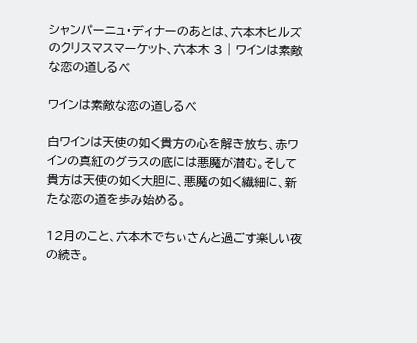シャンパーニュ・ディナーのあとは、六本木ヒルズのクリスマスマーケット、六本木 3 | ワインは素敵な恋の道しるべ

ワインは素敵な恋の道しるべ

白ワインは天使の如く貴方の心を解き放ち、赤ワインの真紅のグラスの底には悪魔が潜む。そして貴方は天使の如く大胆に、悪魔の如く繊細に、新たな恋の道を歩み始める。

12月のこと、六本木でちぃさんと過ごす楽しい夜の続き。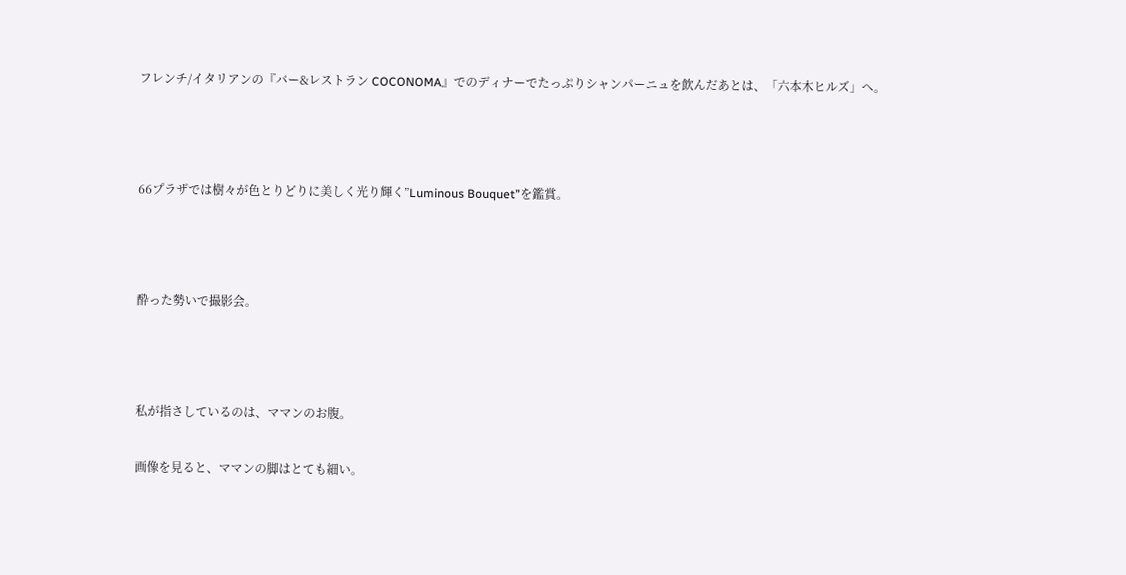フレンチ/イタリアンの『バー&レストラン COCONOMA』でのディナーでたっぷりシャンパーニュを飲んだあとは、「六本木ヒルズ」へ。



66プラザでは樹々が色とりどりに美しく光り輝く”Luminous Bouquet”を鑑賞。



酔った勢いで撮影会。



私が指さしているのは、ママンのお腹。

画像を見ると、ママンの脚はとても細い。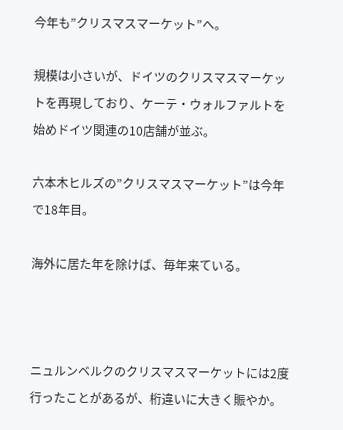今年も”クリスマスマーケット”へ。

規模は小さいが、ドイツのクリスマスマーケットを再現しており、ケーテ・ウォルファルトを始めドイツ関連の10店舗が並ぶ。

六本木ヒルズの”クリスマスマーケット”は今年で18年目。

海外に居た年を除けば、毎年来ている。



ニュルンベルクのクリスマスマーケットには2度行ったことがあるが、桁違いに大きく賑やか。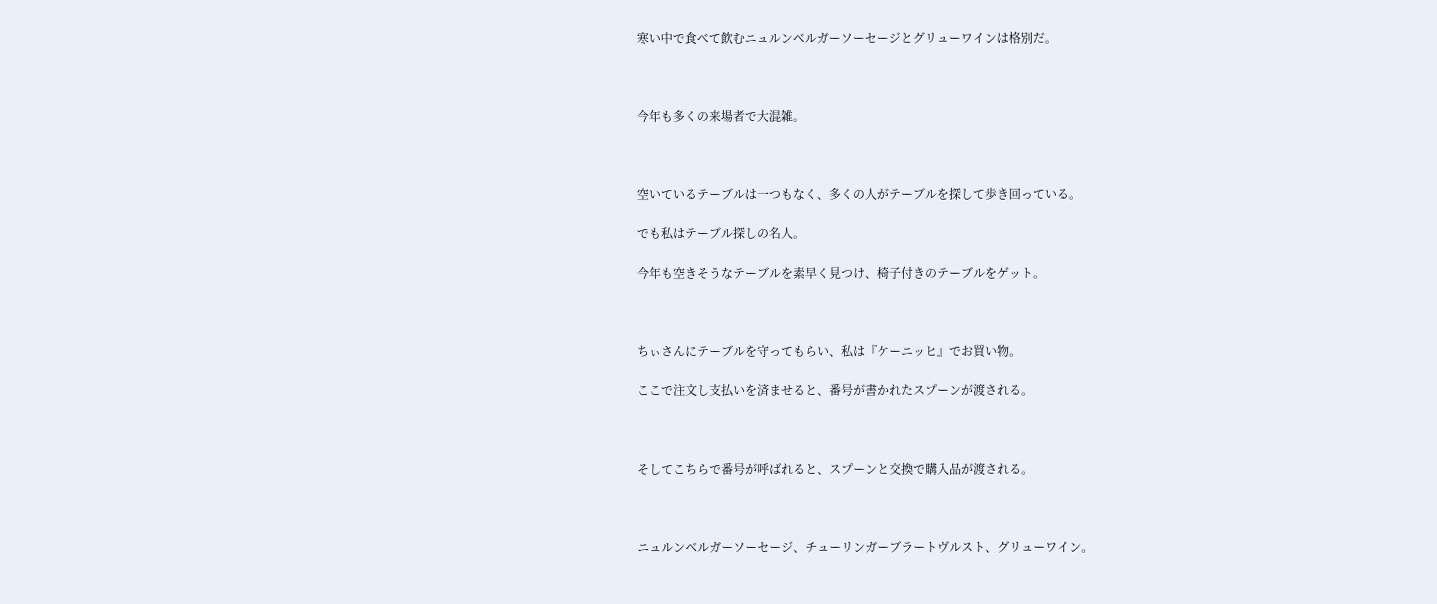寒い中で食べて飲むニュルンベルガーソーセージとグリューワインは格別だ。



今年も多くの来場者で大混雑。



空いているテーブルは一つもなく、多くの人がテーブルを探して歩き回っている。

でも私はテーブル探しの名人。

今年も空きそうなテーブルを素早く見つけ、椅子付きのテーブルをゲット。



ちぃさんにテーブルを守ってもらい、私は『ケーニッヒ』でお買い物。

ここで注文し支払いを済ませると、番号が書かれたスプーンが渡される。



そしてこちらで番号が呼ばれると、スプーンと交換で購入品が渡される。



ニュルンベルガーソーセージ、チューリンガーブラートヴルスト、グリューワイン。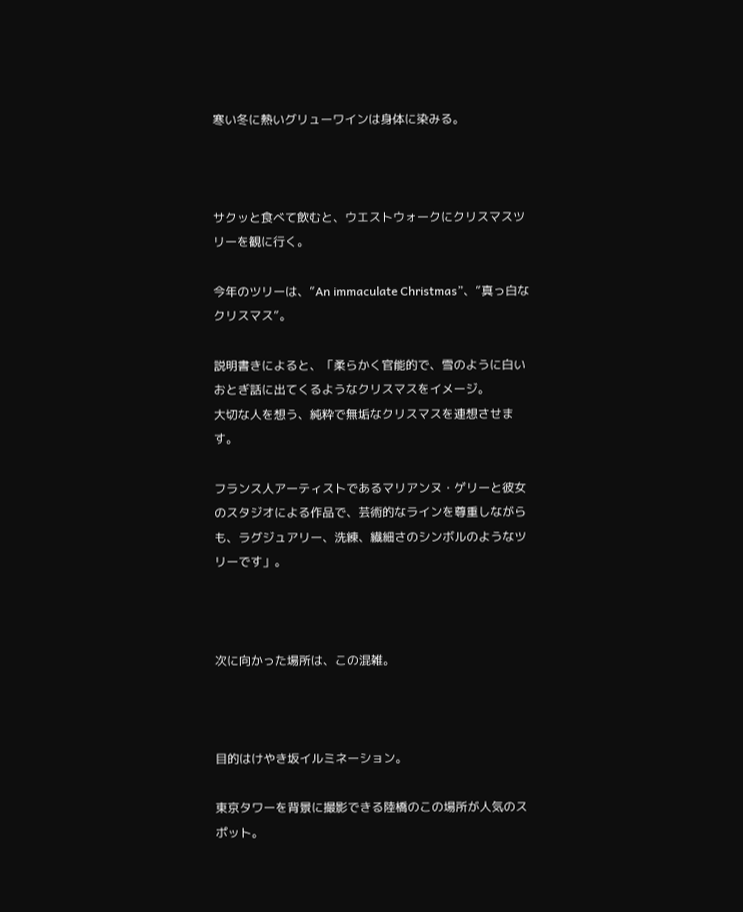寒い冬に熱いグリューワインは身体に染みる。



サクッと食べて飲むと、ウエストウォークにクリスマスツリーを観に行く。

今年のツリーは、”An immaculate Christmas”、”真っ白なクリスマス”。

説明書きによると、「柔らかく官能的で、雪のように白いおとぎ話に出てくるようなクリスマスをイメージ。
大切な人を想う、純粋で無垢なクリスマスを連想させます。

フランス人アーティストであるマリアンヌ・ゲリーと彼女のスタジオによる作品で、芸術的なラインを尊重しながらも、ラグジュアリー、洗練、繊細さのシンボルのようなツリーです」。



次に向かった場所は、この混雑。



目的はけやき坂イルミネーション。

東京タワーを背景に撮影できる陸橋のこの場所が人気のスポット。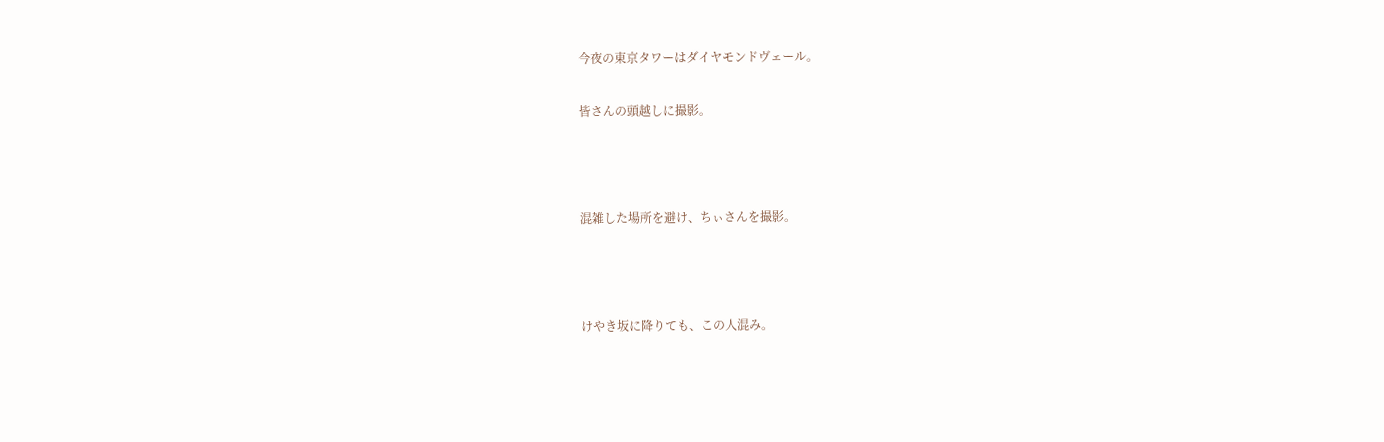今夜の東京タワーはダイヤモンドヴェール。

皆さんの頭越しに撮影。



混雑した場所を避け、ちぃさんを撮影。



けやき坂に降りても、この人混み。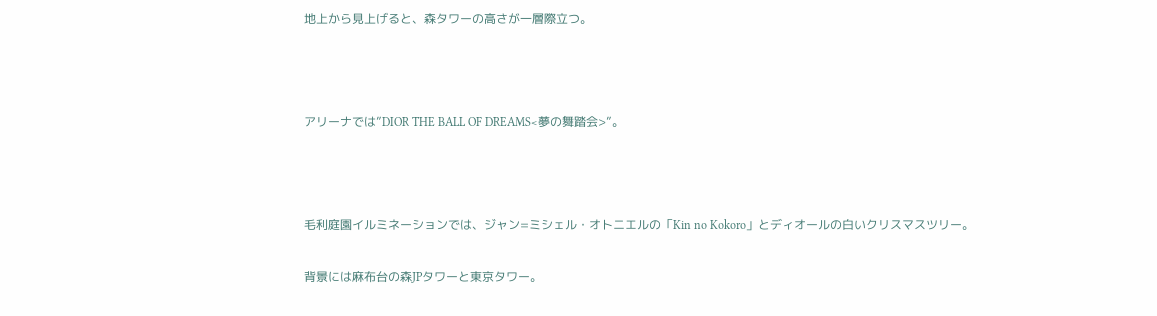地上から見上げると、森タワーの高さが一層際立つ。



アリーナでは”DIOR THE BALL OF DREAMS<夢の舞踏会>”。



毛利庭園イルミネーションでは、ジャン=ミシェル・オトニエルの「Kin no Kokoro」とディオールの白いクリスマスツリー。

背景には麻布台の森JPタワーと東京タワー。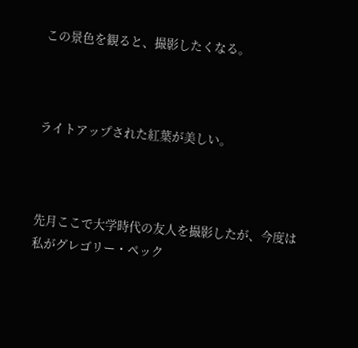この景色を観ると、撮影したくなる。



ライトアップされた紅葉が美しい。



先月ここで大学時代の友人を撮影したが、今度は私がグレゴリー・ペック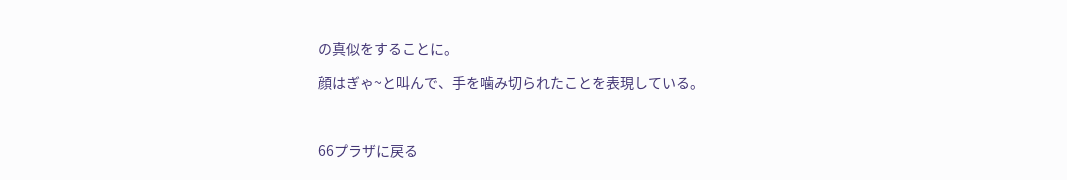の真似をすることに。

顔はぎゃ~と叫んで、手を噛み切られたことを表現している。



66プラザに戻る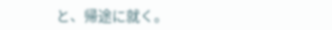と、帰途に就く。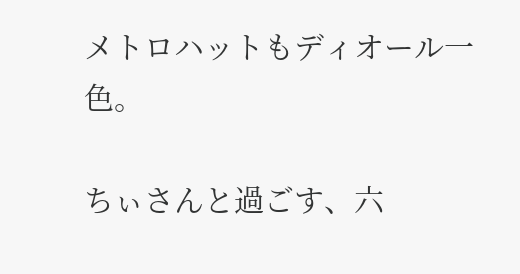メトロハットもディオール一色。

ちぃさんと過ごす、六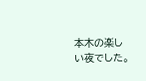本木の楽しい夜でした。